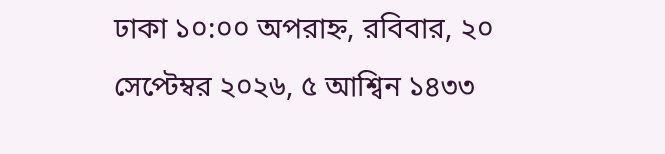ঢাকা ১০:০০ অপরাহ্ন, রবিবার, ২০ সেপ্টেম্বর ২০২৬, ৫ আশ্বিন ১৪৩৩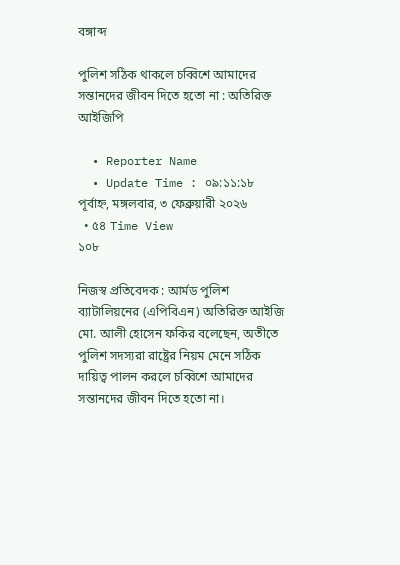বঙ্গাব্দ

পুলিশ সঠিক থাকলে চব্বিশে আমাদের সন্তানদের জীবন দিতে হতো না : অতিরিক্ত আইজিপি

  • Reporter Name
  • Update Time : ০৯:১১:১৮ পূর্বাহ্ন, মঙ্গলবার, ৩ ফেব্রুয়ারী ২০২৬
  • ৫৪ Time View
১০৮

নিজস্ব প্রতিবেদক : আর্মড পুলিশ ব্যাটালিয়নের (এপিবিএন) অতিরিক্ত আইজি মো. আলী হোসেন ফকির বলেছেন, অতীতে পুলিশ সদস্যরা রাষ্ট্রের নিয়ম মেনে সঠিক দায়িত্ব পালন করলে চব্বিশে আমাদের সন্তানদের জীবন দিতে হতো না।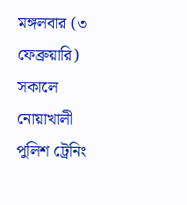মঙ্গলবার (৩ ফেব্রুয়ারি) সকালে নোয়াখালী পুলিশ ট্রেনিং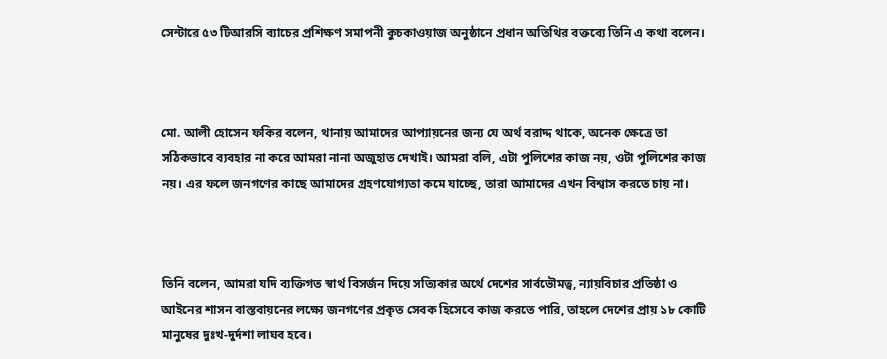সেন্টারে ৫৩ টিআরসি ব্যাচের প্রশিক্ষণ সমাপনী কুচকাওয়াজ অনুষ্ঠানে প্রধান অতিথির বক্তব্যে তিনি এ কথা বলেন।



মো. আলী হোসেন ফকির বলেন, থানায় আমাদের আপ্যায়নের জন্য যে অর্থ বরাদ্দ থাকে, অনেক ক্ষেত্রে তা সঠিকভাবে ব্যবহার না করে আমরা নানা অজুহাত দেখাই। আমরা বলি, এটা পুলিশের কাজ নয়, ওটা পুলিশের কাজ নয়। এর ফলে জনগণের কাছে আমাদের গ্রহণযোগ্যতা কমে যাচ্ছে, তারা আমাদের এখন বিশ্বাস করতে চায় না।



তিনি বলেন, আমরা যদি ব্যক্তিগত স্বার্থ বিসর্জন দিয়ে সত্যিকার অর্থে দেশের সার্বভৌমত্ব, ন্যায়বিচার প্রতিষ্ঠা ও আইনের শাসন বাস্তবায়নের লক্ষ্যে জনগণের প্রকৃত সেবক হিসেবে কাজ করতে পারি, তাহলে দেশের প্রায় ১৮ কোটি মানুষের দুঃখ-দুর্দশা লাঘব হবে।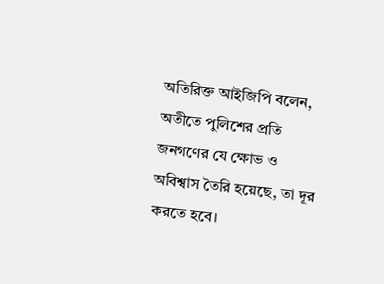অতিরিক্ত আইজিপি বলেন, অতীতে পুলিশের প্রতি জনগণের যে ক্ষোভ ও অবিশ্বাস তৈরি হয়েছে, তা দূর করতে হবে।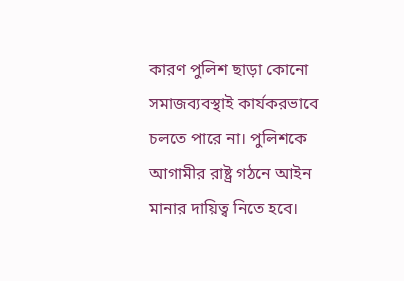কারণ পুলিশ ছাড়া কোনো সমাজব্যবস্থাই কার্যকরভাবে চলতে পারে না। পুলিশকে আগামীর রাষ্ট্র গঠনে আইন মানার দায়িত্ব নিতে হবে।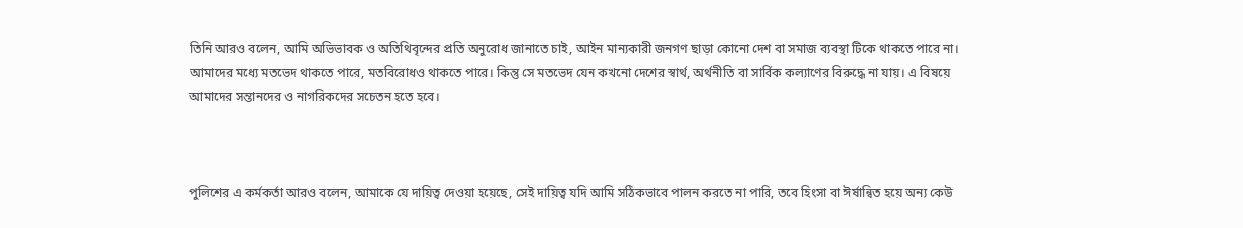তিনি আরও বলেন, আমি অভিভাবক ও অতিথিবৃন্দের প্রতি অনুরোধ জানাতে চাই, আইন মান্যকারী জনগণ ছাড়া কোনো দেশ বা সমাজ ব্যবস্থা টিকে থাকতে পারে না। আমাদের মধ্যে মতভেদ থাকতে পারে, মতবিরোধও থাকতে পারে। কিন্তু সে মতভেদ যেন কখনো দেশের স্বার্থ, অর্থনীতি বা সার্বিক কল্যাণের বিরুদ্ধে না যায়। এ বিষয়ে আমাদের সন্তানদের ও নাগরিকদের সচেতন হতে হবে।



পুলিশের এ কর্মকর্তা আরও বলেন, আমাকে যে দায়িত্ব দেওয়া হয়েছে, সেই দায়িত্ব যদি আমি সঠিকভাবে পালন করতে না পারি, তবে হিংসা বা ঈর্ষান্বিত হয়ে অন্য কেউ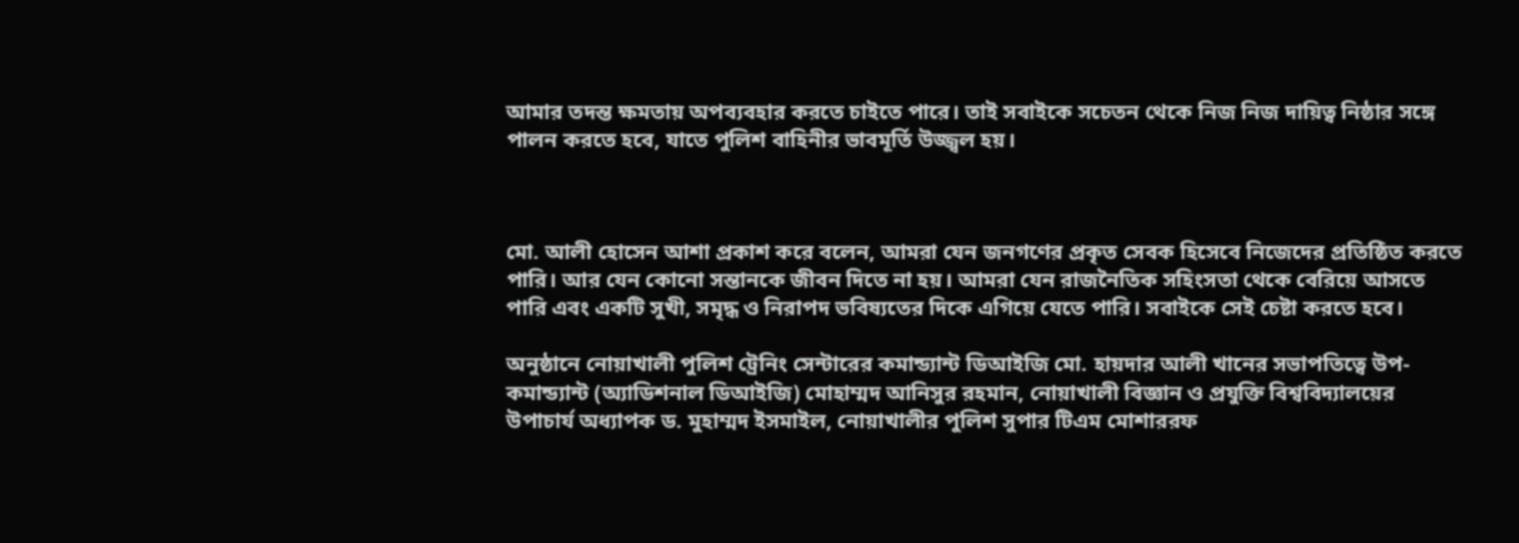আমার তদন্ত ক্ষমতায় অপব্যবহার করতে চাইতে পারে। তাই সবাইকে সচেতন থেকে নিজ নিজ দায়িত্ব নিষ্ঠার সঙ্গে পালন করতে হবে, যাতে পুলিশ বাহিনীর ভাবমূর্তি উজ্জ্বল হয়।



মো. আলী হোসেন আশা প্রকাশ করে বলেন, আমরা যেন জনগণের প্রকৃত সেবক হিসেবে নিজেদের প্রতিষ্ঠিত করতে পারি। আর যেন কোনো সন্তানকে জীবন দিতে না হয়। আমরা যেন রাজনৈতিক সহিংসতা থেকে বেরিয়ে আসতে পারি এবং একটি সুখী, সমৃদ্ধ ও নিরাপদ ভবিষ্যতের দিকে এগিয়ে যেতে পারি। সবাইকে সেই চেষ্টা করতে হবে।

অনুষ্ঠানে নোয়াখালী পুলিশ ট্রেনিং সেন্টারের কমান্ড্যান্ট ডিআইজি মো. হায়দার আলী খানের সভাপতিত্বে উপ-কমান্ড্যান্ট (অ্যাডিশনাল ডিআইজি) মোহাম্মদ আনিসুর রহমান, নোয়াখালী বিজ্ঞান ও প্রযুক্তি বিশ্ববিদ্যালয়ের উপাচার্য অধ্যাপক ড. মুহাম্মদ ইসমাইল, নোয়াখালীর পুলিশ সুপার টিএম মোশাররফ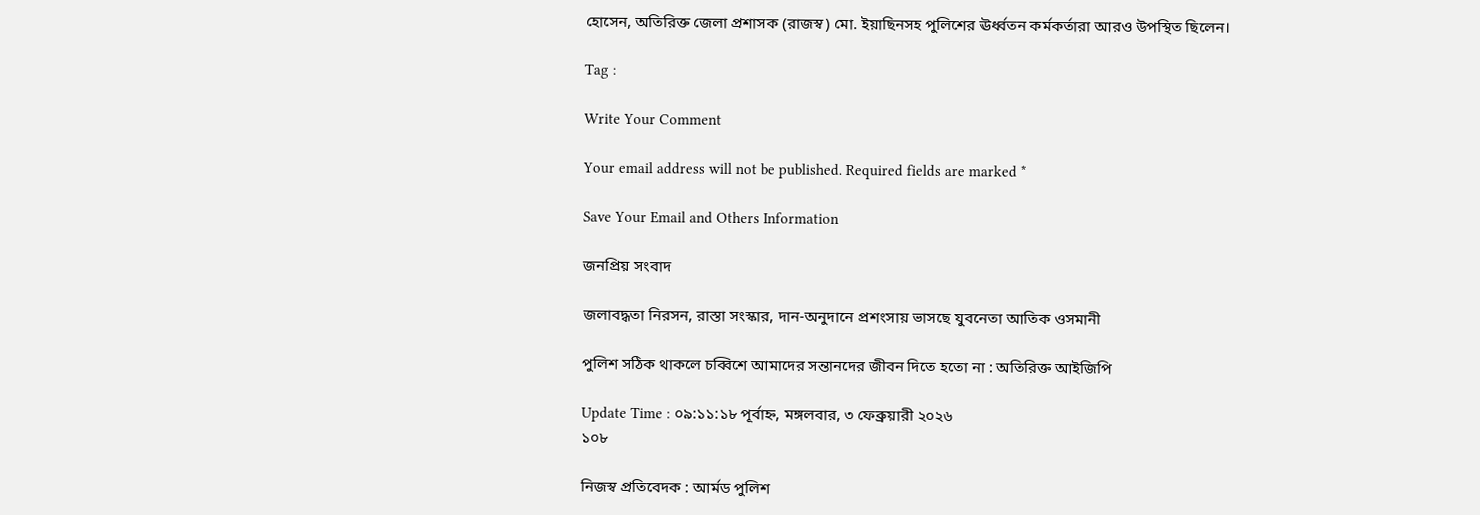হোসেন, অতিরিক্ত জেলা প্রশাসক (রাজস্ব) মো. ইয়াছিনসহ পুলিশের ঊর্ধ্বতন কর্মকর্তারা আরও উপস্থিত ছিলেন।

Tag :

Write Your Comment

Your email address will not be published. Required fields are marked *

Save Your Email and Others Information

জনপ্রিয় সংবাদ

জলাবদ্ধতা নিরসন, রাস্তা সংস্কার, দান-অনুদানে প্রশংসায় ভাসছে যুবনেতা আতিক ওসমানী

পুলিশ সঠিক থাকলে চব্বিশে আমাদের সন্তানদের জীবন দিতে হতো না : অতিরিক্ত আইজিপি

Update Time : ০৯:১১:১৮ পূর্বাহ্ন, মঙ্গলবার, ৩ ফেব্রুয়ারী ২০২৬
১০৮

নিজস্ব প্রতিবেদক : আর্মড পুলিশ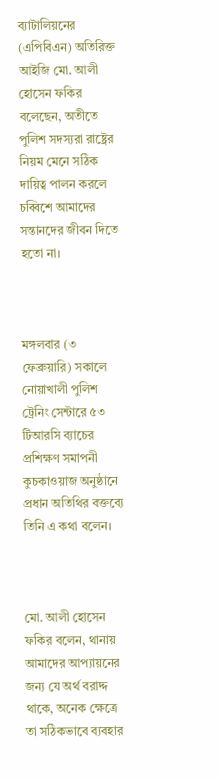ব্যাটালিয়নের (এপিবিএন) অতিরিক্ত আইজি মো. আলী হোসেন ফকির বলেছেন, অতীতে পুলিশ সদস্যরা রাষ্ট্রের নিয়ম মেনে সঠিক দায়িত্ব পালন করলে চব্বিশে আমাদের সন্তানদের জীবন দিতে হতো না।



মঙ্গলবার (৩ ফেব্রুয়ারি) সকালে নোয়াখালী পুলিশ ট্রেনিং সেন্টারে ৫৩ টিআরসি ব্যাচের প্রশিক্ষণ সমাপনী কুচকাওয়াজ অনুষ্ঠানে প্রধান অতিথির বক্তব্যে তিনি এ কথা বলেন।



মো. আলী হোসেন ফকির বলেন, থানায় আমাদের আপ্যায়নের জন্য যে অর্থ বরাদ্দ থাকে, অনেক ক্ষেত্রে তা সঠিকভাবে ব্যবহার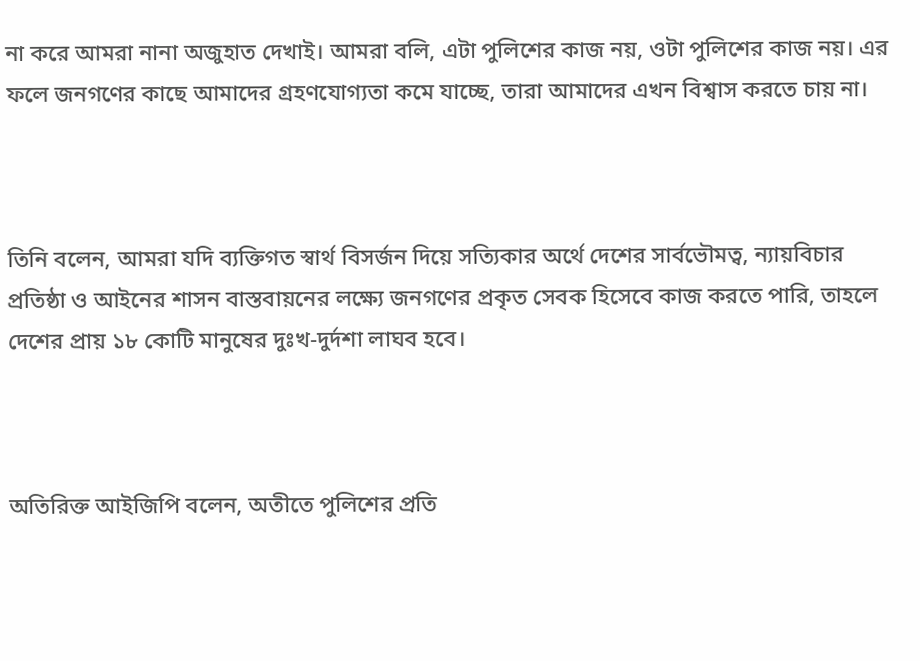না করে আমরা নানা অজুহাত দেখাই। আমরা বলি, এটা পুলিশের কাজ নয়, ওটা পুলিশের কাজ নয়। এর ফলে জনগণের কাছে আমাদের গ্রহণযোগ্যতা কমে যাচ্ছে, তারা আমাদের এখন বিশ্বাস করতে চায় না।



তিনি বলেন, আমরা যদি ব্যক্তিগত স্বার্থ বিসর্জন দিয়ে সত্যিকার অর্থে দেশের সার্বভৌমত্ব, ন্যায়বিচার প্রতিষ্ঠা ও আইনের শাসন বাস্তবায়নের লক্ষ্যে জনগণের প্রকৃত সেবক হিসেবে কাজ করতে পারি, তাহলে দেশের প্রায় ১৮ কোটি মানুষের দুঃখ-দুর্দশা লাঘব হবে।



অতিরিক্ত আইজিপি বলেন, অতীতে পুলিশের প্রতি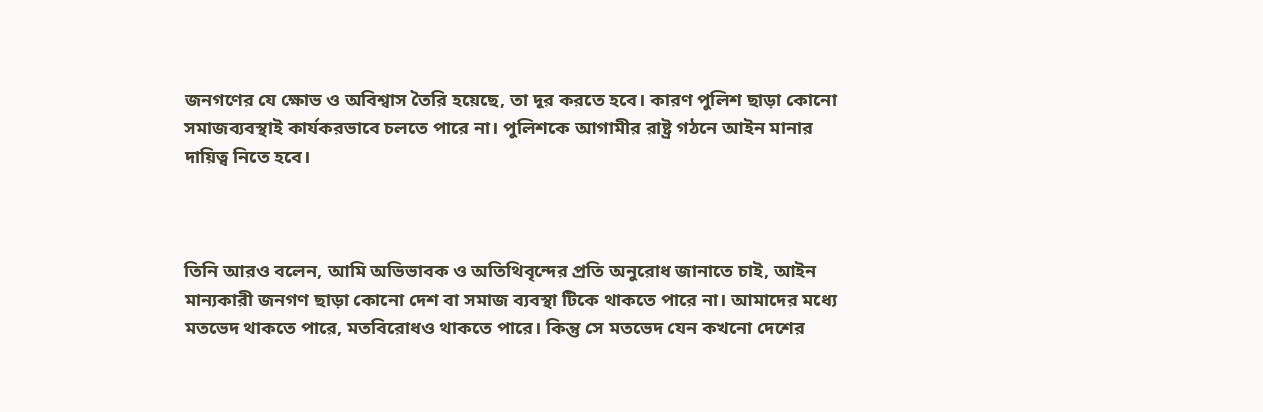জনগণের যে ক্ষোভ ও অবিশ্বাস তৈরি হয়েছে, তা দূর করতে হবে। কারণ পুলিশ ছাড়া কোনো সমাজব্যবস্থাই কার্যকরভাবে চলতে পারে না। পুলিশকে আগামীর রাষ্ট্র গঠনে আইন মানার দায়িত্ব নিতে হবে।



তিনি আরও বলেন, আমি অভিভাবক ও অতিথিবৃন্দের প্রতি অনুরোধ জানাতে চাই, আইন মান্যকারী জনগণ ছাড়া কোনো দেশ বা সমাজ ব্যবস্থা টিকে থাকতে পারে না। আমাদের মধ্যে মতভেদ থাকতে পারে, মতবিরোধও থাকতে পারে। কিন্তু সে মতভেদ যেন কখনো দেশের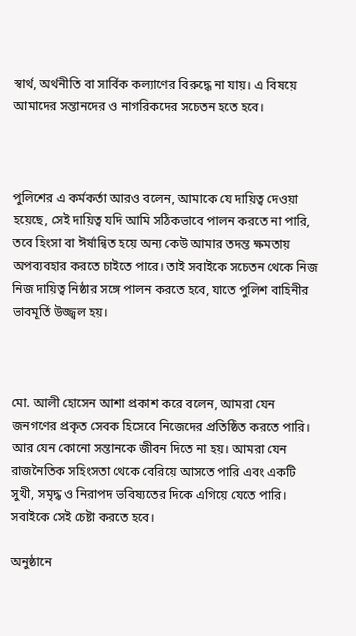স্বার্থ, অর্থনীতি বা সার্বিক কল্যাণের বিরুদ্ধে না যায়। এ বিষয়ে আমাদের সন্তানদের ও নাগরিকদের সচেতন হতে হবে।



পুলিশের এ কর্মকর্তা আরও বলেন, আমাকে যে দায়িত্ব দেওয়া হয়েছে, সেই দায়িত্ব যদি আমি সঠিকভাবে পালন করতে না পারি, তবে হিংসা বা ঈর্ষান্বিত হয়ে অন্য কেউ আমার তদন্ত ক্ষমতায় অপব্যবহার করতে চাইতে পারে। তাই সবাইকে সচেতন থেকে নিজ নিজ দায়িত্ব নিষ্ঠার সঙ্গে পালন করতে হবে, যাতে পুলিশ বাহিনীর ভাবমূর্তি উজ্জ্বল হয়।



মো. আলী হোসেন আশা প্রকাশ করে বলেন, আমরা যেন জনগণের প্রকৃত সেবক হিসেবে নিজেদের প্রতিষ্ঠিত করতে পারি। আর যেন কোনো সন্তানকে জীবন দিতে না হয়। আমরা যেন রাজনৈতিক সহিংসতা থেকে বেরিয়ে আসতে পারি এবং একটি সুখী, সমৃদ্ধ ও নিরাপদ ভবিষ্যতের দিকে এগিয়ে যেতে পারি। সবাইকে সেই চেষ্টা করতে হবে।

অনুষ্ঠানে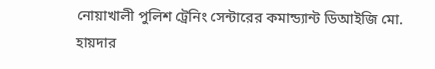নোয়াখালী পুলিশ ট্রেনিং সেন্টারের কমান্ড্যান্ট ডিআইজি মো. হায়দার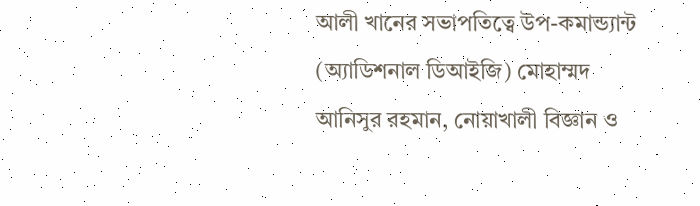আলী খানের সভাপতিত্বে উপ-কমান্ড্যান্ট (অ্যাডিশনাল ডিআইজি) মোহাম্মদ আনিসুর রহমান, নোয়াখালী বিজ্ঞান ও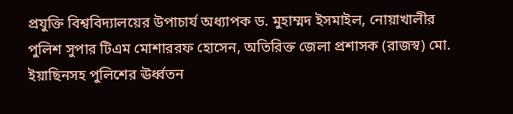প্রযুক্তি বিশ্ববিদ্যালয়ের উপাচার্য অধ্যাপক ড. মুহাম্মদ ইসমাইল, নোয়াখালীর পুলিশ সুপার টিএম মোশাররফ হোসেন, অতিরিক্ত জেলা প্রশাসক (রাজস্ব) মো. ইয়াছিনসহ পুলিশের ঊর্ধ্বতন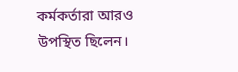কর্মকর্তারা আরও উপস্থিত ছিলেন।